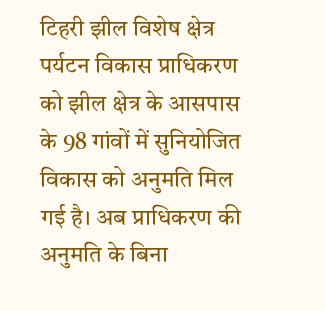टिहरी झील विशेष क्षेत्र पर्यटन विकास प्राधिकरण को झील क्षेत्र के आसपास के 98 गांवों में सुनियोजित विकास को अनुमति मिल गई है। अब प्राधिकरण की अनुमति के बिना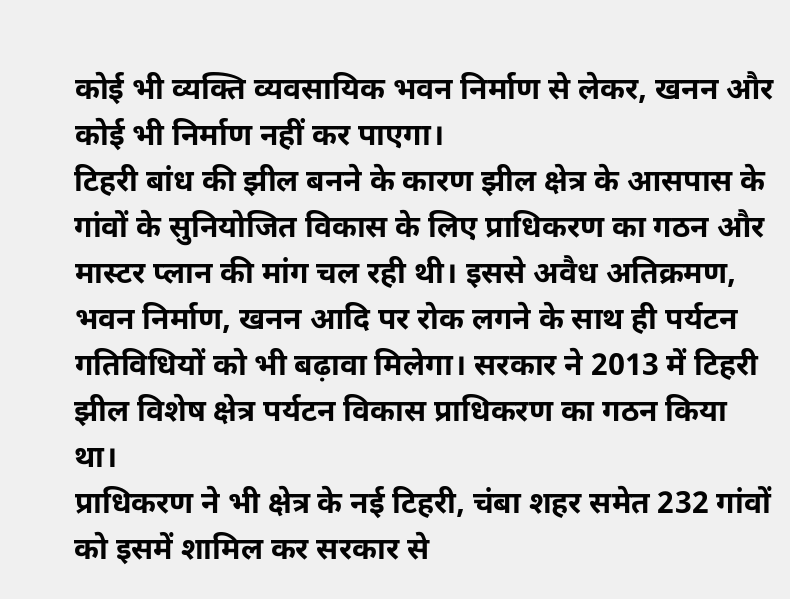कोई भी व्यक्ति व्यवसायिक भवन निर्माण से लेकर, खनन और कोई भी निर्माण नहीं कर पाएगा।
टिहरी बांध की झील बनने के कारण झील क्षेत्र के आसपास के गांवों के सुनियोजित विकास के लिए प्राधिकरण का गठन और मास्टर प्लान की मांग चल रही थी। इससे अवैध अतिक्रमण, भवन निर्माण, खनन आदि पर रोक लगने के साथ ही पर्यटन गतिविधियों को भी बढ़ावा मिलेगा। सरकार ने 2013 में टिहरी झील विशेष क्षेत्र पर्यटन विकास प्राधिकरण का गठन किया था।
प्राधिकरण ने भी क्षेत्र के नई टिहरी, चंबा शहर समेत 232 गांवों को इसमें शामिल कर सरकार से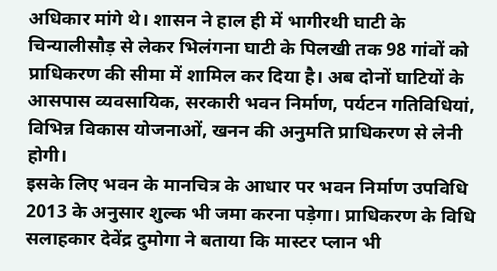अधिकार मांगे थे। शासन ने हाल ही में भागीरथी घाटी के चिन्यालीसौड़ से लेकर भिलंगना घाटी के पिलखी तक 98 गांवों को प्राधिकरण की सीमा में शामिल कर दिया है। अब दोनों घाटियों के आसपास व्यवसायिक, सरकारी भवन निर्माण, पर्यटन गतिविधियां, विभिन्न विकास योजनाओं, खनन की अनुमति प्राधिकरण से लेनी होगी।
इसके लिए भवन के मानचित्र के आधार पर भवन निर्माण उपविधि 2013 के अनुसार शुल्क भी जमा करना पड़ेगा। प्राधिकरण के विधि सलाहकार देवेंद्र दुमोगा ने बताया कि मास्टर प्लान भी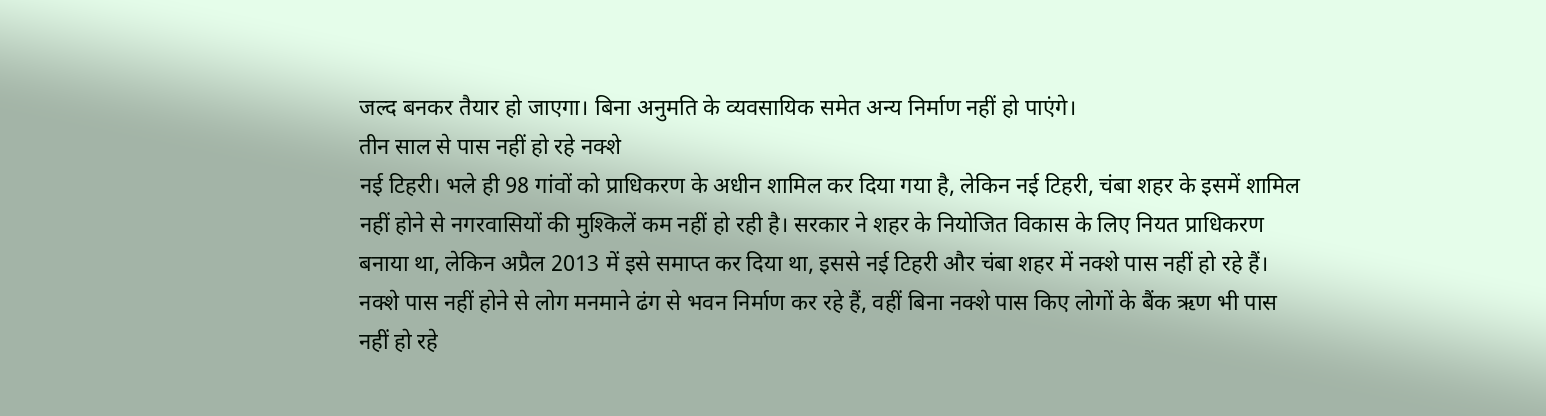जल्द बनकर तैयार हो जाएगा। बिना अनुमति के व्यवसायिक समेत अन्य निर्माण नहीं हो पाएंगे।
तीन साल से पास नहीं हो रहे नक्शे
नई टिहरी। भले ही 98 गांवों को प्राधिकरण के अधीन शामिल कर दिया गया है, लेकिन नई टिहरी, चंबा शहर के इसमें शामिल नहीं होने से नगरवासियों की मुश्किलें कम नहीं हो रही है। सरकार ने शहर के नियोजित विकास के लिए नियत प्राधिकरण बनाया था, लेकिन अप्रैल 2013 में इसे समाप्त कर दिया था, इससे नई टिहरी और चंबा शहर में नक्शे पास नहीं हो रहे हैं।
नक्शे पास नहीं होने से लोग मनमाने ढंग से भवन निर्माण कर रहे हैं, वहीं बिना नक्शे पास किए लोगों के बैंक ऋण भी पास नहीं हो रहे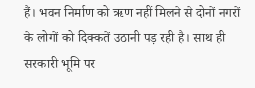हैं। भवन निर्माण को ऋण नहीं मिलने से दोनों नगरों के लोगों को दिक्कतें उठानी पड़ रही है। साथ ही सरकारी भूमि पर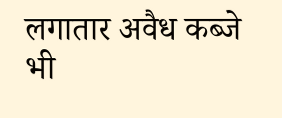लगातार अवैध कब्जे भी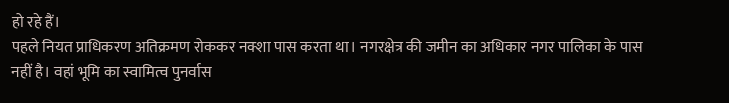हो रहे हैं।
पहले नियत प्राधिकरण अतिक्रमण रोककर नक्शा पास करता था। नगरक्षेत्र की जमीन का अधिकार नगर पालिका के पास नहीं है। वहां भूमि का स्वामित्व पुनर्वास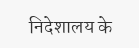निदेशालय के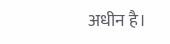अधीन है।